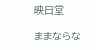映日堂

ままならな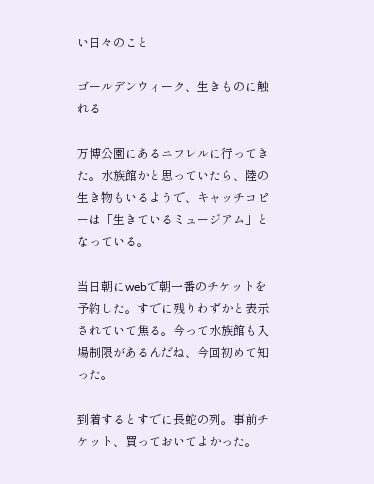い日々のこと

ゴールデンウィーク、生きものに触れる

万博公園にあるニフレルに行ってきた。水族館かと思っていたら、陸の生き物もいるようで、キャッチコピーは「生きているミュージアム」となっている。

当日朝にwebで朝一番のチケットを予約した。すでに残りわずかと表示されていて焦る。今って水族館も入場制限があるんだね、今回初めて知った。

到着するとすでに長蛇の列。事前チケット、買っておいてよかった。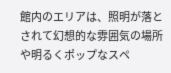館内のエリアは、照明が落とされて幻想的な雰囲気の場所や明るくポップなスペ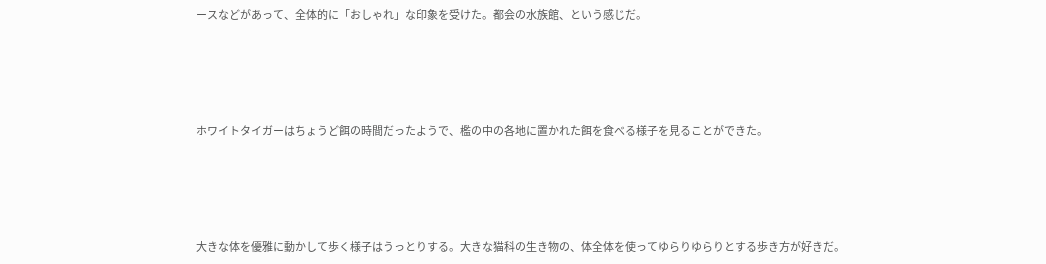ースなどがあって、全体的に「おしゃれ」な印象を受けた。都会の水族館、という感じだ。





ホワイトタイガーはちょうど餌の時間だったようで、檻の中の各地に置かれた餌を食べる様子を見ることができた。





大きな体を優雅に動かして歩く様子はうっとりする。大きな猫科の生き物の、体全体を使ってゆらりゆらりとする歩き方が好きだ。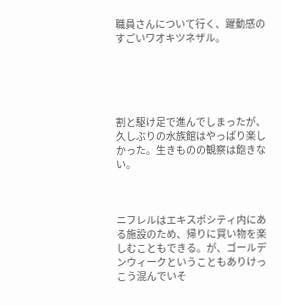職員さんについて行く、躍動感のすごいワオキツネザル。





割と駆け足で進んでしまったが、久しぶりの水族館はやっぱり楽しかった。生きものの観察は飽きない。



ニフレルはエキスポシティ内にある施設のため、帰りに買い物を楽しむこともできる。が、ゴールデンウィークということもありけっこう混んでいそ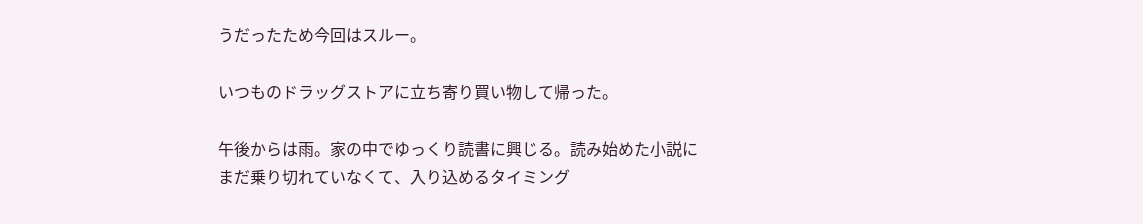うだったため今回はスルー。

いつものドラッグストアに立ち寄り買い物して帰った。

午後からは雨。家の中でゆっくり読書に興じる。読み始めた小説にまだ乗り切れていなくて、入り込めるタイミング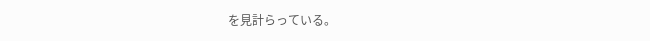を見計らっている。